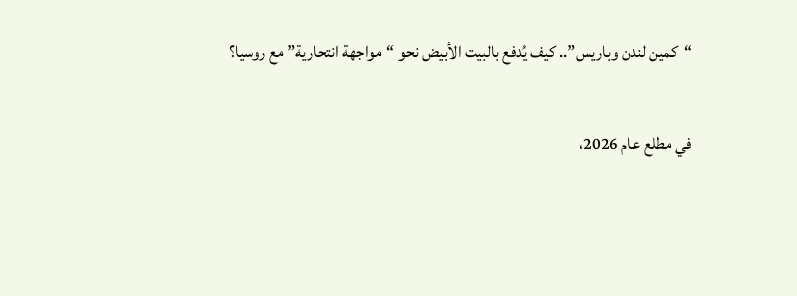“كمين لندن وباريس”.. كيف يُدفع بالبيت الأبيض نحو “مواجهة انتحارية” مع روسيا؟

في مطلع عام 2026،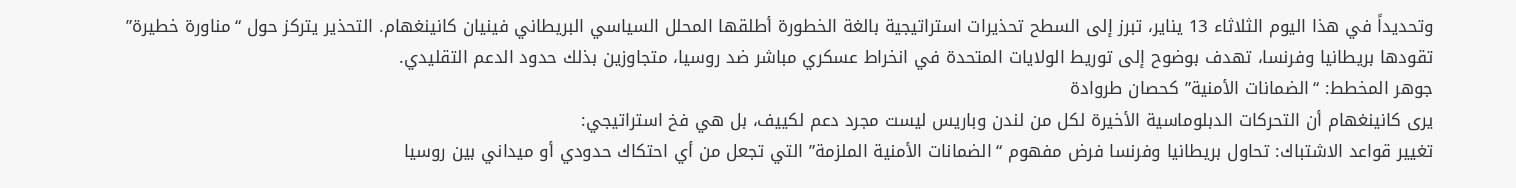وتحديداً في هذا اليوم الثلاثاء 13 يناير، تبرز إلى السطح تحذيرات استراتيجية بالغة الخطورة أطلقها المحلل السياسي البريطاني فينيان كانينغهام. التحذير يتركز حول “مناورة خطيرة” تقودها بريطانيا وفرنسا، تهدف بوضوح إلى توريط الولايات المتحدة في انخراط عسكري مباشر ضد روسيا، متجاوزين بذلك حدود الدعم التقليدي.
جوهر المخطط: “الضمانات الأمنية” كحصان طروادة
يرى كانينغهام أن التحركات الدبلوماسية الأخيرة لكل من لندن وباريس ليست مجرد دعم لكييف، بل هي فخ استراتيجي:
تغيير قواعد الاشتباك: تحاول بريطانيا وفرنسا فرض مفهوم “الضمانات الأمنية الملزمة” التي تجعل من أي احتكاك حدودي أو ميداني بين روسيا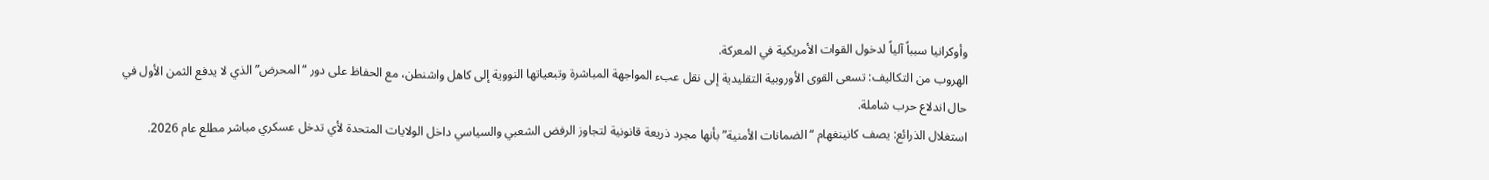وأوكرانيا سبباً آلياً لدخول القوات الأمريكية في المعركة.
الهروب من التكاليف: تسعى القوى الأوروبية التقليدية إلى نقل عبء المواجهة المباشرة وتبعياتها النووية إلى كاهل واشنطن، مع الحفاظ على دور “المحرض” الذي لا يدفع الثمن الأول في حال اندلاع حرب شاملة.
استغلال الذرائع: يصف كانينغهام “الضمانات الأمنية” بأنها مجرد ذريعة قانونية لتجاوز الرفض الشعبي والسياسي داخل الولايات المتحدة لأي تدخل عسكري مباشر مطلع عام 2026.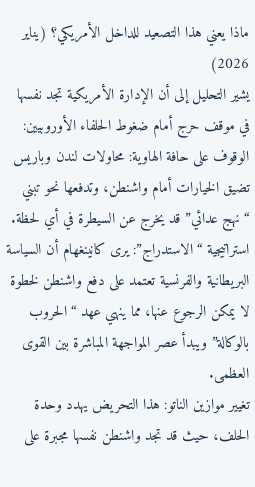ماذا يعني هذا التصعيد للداخل الأمريكي؟ (يناير 2026)
يشير التحليل إلى أن الإدارة الأمريكية تجد نفسها في موقف حرج أمام ضغوط الحلفاء الأوروبيين:
الوقوف على حافة الهاوية: محاولات لندن وباريس تضيق الخيارات أمام واشنطن، وتدفعها نحو تبني “نهج عدائي” قد يخرج عن السيطرة في أي لحظة.
استراتيجية “الاستدراج”: يرى كانينغهام أن السياسة البريطانية والفرنسية تعتمد على دفع واشنطن لخطوة لا يمكن الرجوع عنها، مما ينهي عهد “الحروب بالوكالة” ويبدأ عصر المواجهة المباشرة بين القوى العظمى.
تغيير موازين الناتو: هذا التحريض يهدد وحدة الحلف، حيث قد تجد واشنطن نفسها مجبرة على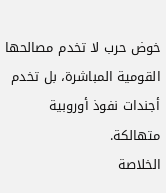خوض حرب لا تخدم مصالحها القومية المباشرة، بل تخدم أجندات نفوذ أوروبية متهالكة.
الخلاصة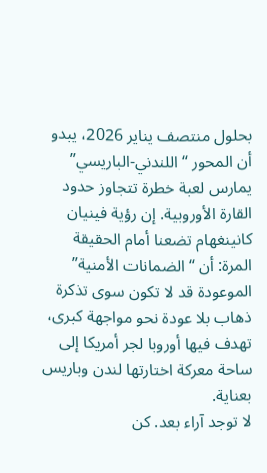بحلول منتصف يناير 2026، يبدو أن المحور “اللندني-الباريسي” يمارس لعبة خطرة تتجاوز حدود القارة الأوروبية. إن رؤية فينيان كانينغهام تضعنا أمام الحقيقة المرة: أن “الضمانات الأمنية” الموعودة قد لا تكون سوى تذكرة ذهاب بلا عودة نحو مواجهة كبرى، تهدف فيها أوروبا لجر أمريكا إلى ساحة معركة اختارتها لندن وباريس بعناية.
لا توجد آراء بعد. كن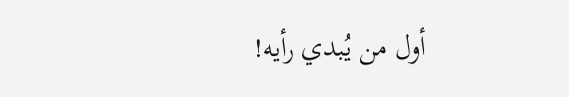أول من يُبدي رأيه!